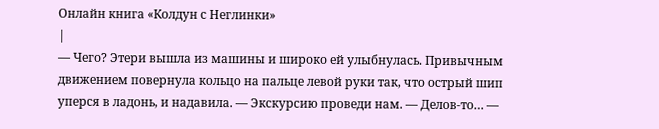Онлайн книга «Колдун с Неглинки»
|
— Чего? Этери вышла из машины и широко ей улыбнулась. Привычным движением повернула кольцо на пальце левой руки так, что острый шип уперся в ладонь, и надавила. — Экскурсию проведи нам. — Делов-то… —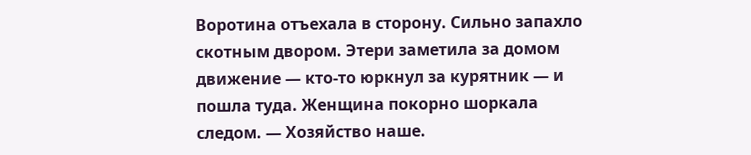Воротина отъехала в сторону. Сильно запахло скотным двором. Этери заметила за домом движение — кто-то юркнул за курятник — и пошла туда. Женщина покорно шоркала следом. — Хозяйство наше.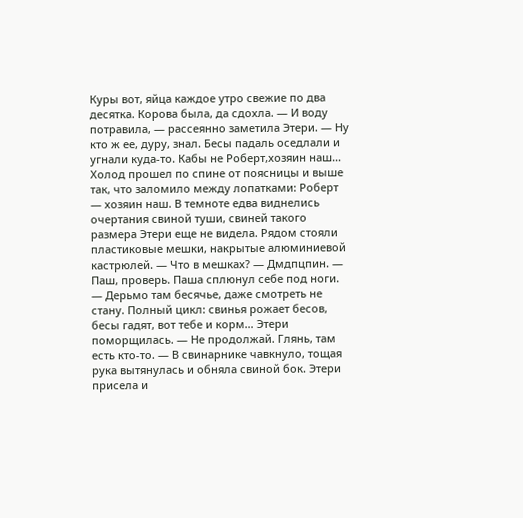Куры вот, яйца каждое утро свежие по два десятка. Корова была, да сдохла. — И воду потравила, — рассеянно заметила Этери. — Ну кто ж ее, дуру, знал. Бесы падаль оседлали и угнали куда-то. Кабы не Роберт,хозяин наш… Холод прошел по спине от поясницы и выше так, что заломило между лопатками: Роберт — хозяин наш. В темноте едва виднелись очертания свиной туши, свиней такого размера Этери еще не видела. Рядом стояли пластиковые мешки, накрытые алюминиевой кастрюлей. — Что в мешках? — Дмдпцпин. — Паш, проверь. Паша сплюнул себе под ноги. — Дерьмо там бесячье, даже смотреть не стану. Полный цикл: свинья рожает бесов, бесы гадят, вот тебе и корм… Этери поморщилась. — Не продолжай. Глянь, там есть кто-то. — В свинарнике чавкнуло, тощая рука вытянулась и обняла свиной бок. Этери присела и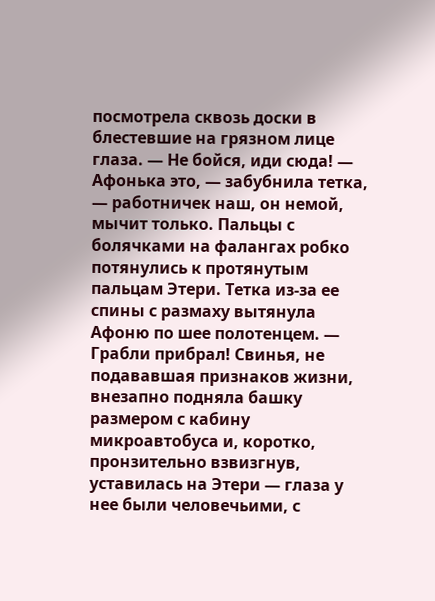посмотрела сквозь доски в блестевшие на грязном лице глаза. — Не бойся, иди сюда! — Афонька это, — забубнила тетка, — работничек наш, он немой, мычит только. Пальцы с болячками на фалангах робко потянулись к протянутым пальцам Этери. Тетка из-за ее спины с размаху вытянула Афоню по шее полотенцем. — Грабли прибрал! Свинья, не подававшая признаков жизни, внезапно подняла башку размером с кабину микроавтобуса и, коротко, пронзительно взвизгнув, уставилась на Этери — глаза у нее были человечьими, с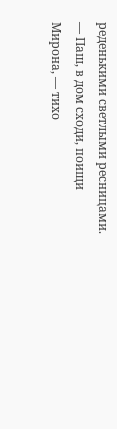реденькими светлыми ресницами. — Паш, в дом сходи, поищи Мирона, — тихо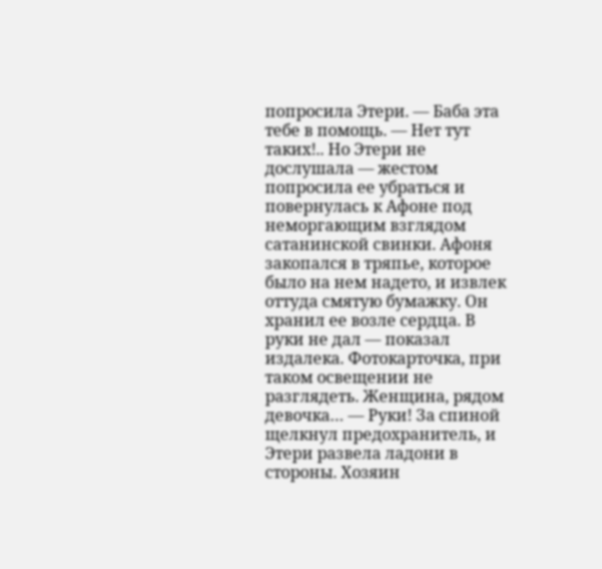попросила Этери. — Баба эта тебе в помощь. — Нет тут таких!.. Но Этери не дослушала — жестом попросила ее убраться и повернулась к Афоне под неморгающим взглядом сатанинской свинки. Афоня закопался в тряпье, которое было на нем надето, и извлек оттуда смятую бумажку. Он хранил ее возле сердца. В руки не дал — показал издалека. Фотокарточка, при таком освещении не разглядеть. Женщина, рядом девочка… — Руки! За спиной щелкнул предохранитель, и Этери развела ладони в стороны. Хозяин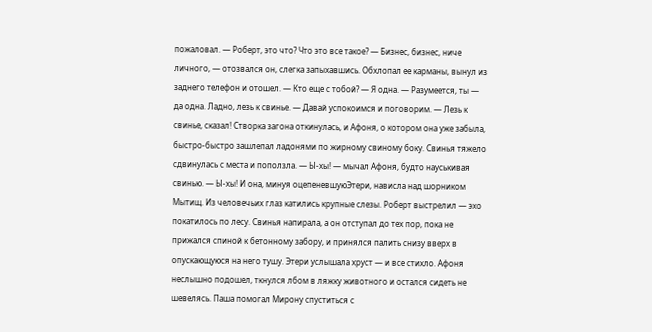пожаловал. — Роберт, это что? Что это все такое? — Бизнес, бизнес, ниче личного, — отозвался он, слегка запыхавшись. Обхлопал ее карманы, вынул из заднего телефон и отошел. — Кто еще с тобой? — Я одна. — Разумеется, ты — да одна. Ладно, лезь к свинье. — Давай успокоимся и поговорим. — Лезь к свинье, сказал! Створка загона откинулась, и Афоня, о котором она уже забыла, быстро-быстро зашлепал ладонями по жирному свиному боку. Свинья тяжело сдвинулась с места и поползла. — Ы-хы! — мычал Афоня, будто науськивая свинью. — Ы-хы! И она, минуя оцепеневшуюЭтери, нависла над шорником Мытищ. Из человечьих глаз катились крупные слезы. Роберт выстрелил — эхо покатилось по лесу. Свинья напирала, а он отступал до тех пор, пока не прижался спиной к бетонному забору, и принялся палить снизу вверх в опускающуюся на него тушу. Этери услышала хруст — и все стихло. Афоня неслышно подошел, ткнулся лбом в ляжку животного и остался сидеть не шевелясь. Паша помогал Мирону спуститься с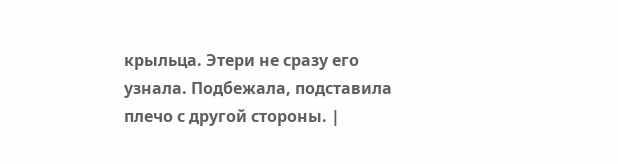крыльца. Этери не сразу его узнала. Подбежала, подставила плечо с другой стороны. |